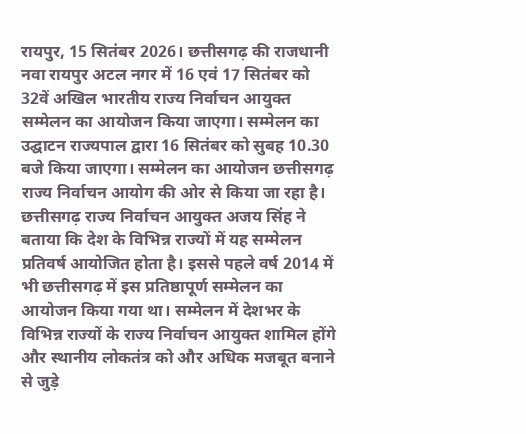रायपुर, 15 सितंबर 2026। छत्तीसगढ़ की राजधानी नवा रायपुर अटल नगर में 16 एवं 17 सितंबर को 32वें अखिल भारतीय राज्य निर्वाचन आयुक्त सम्मेलन का आयोजन किया जाएगा। सम्मेलन का उद्घाटन राज्यपाल द्वारा 16 सितंबर को सुबह 10.30 बजे किया जाएगा। सम्मेलन का आयोजन छत्तीसगढ़ राज्य निर्वाचन आयोग की ओर से किया जा रहा है।
छत्तीसगढ़ राज्य निर्वाचन आयुक्त अजय सिंह ने बताया कि देश के विभिन्न राज्यों में यह सम्मेलन प्रतिवर्ष आयोजित होता है। इससे पहले वर्ष 2014 में भी छत्तीसगढ़ में इस प्रतिष्ठापूर्ण सम्मेलन का आयोजन किया गया था। सम्मेलन में देशभर के विभिन्न राज्यों के राज्य निर्वाचन आयुक्त शामिल होंगे और स्थानीय लोकतंत्र को और अधिक मजबूत बनाने से जुड़े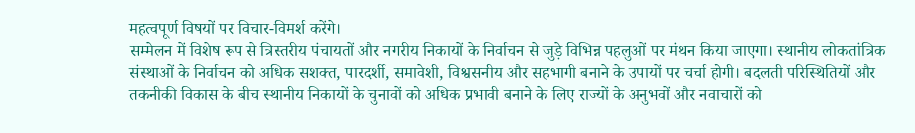महत्वपूर्ण विषयों पर विचार-विमर्श करेंगे।
सम्मेलन में विशेष रूप से त्रिस्तरीय पंचायतों और नगरीय निकायों के निर्वाचन से जुड़े विभिन्न पहलुओं पर मंथन किया जाएगा। स्थानीय लोकतांत्रिक संस्थाओं के निर्वाचन को अधिक सशक्त, पारदर्शी, समावेशी, विश्वसनीय और सहभागी बनाने के उपायों पर चर्चा होगी। बदलती परिस्थितियों और तकनीकी विकास के बीच स्थानीय निकायों के चुनावों को अधिक प्रभावी बनाने के लिए राज्यों के अनुभवों और नवाचारों को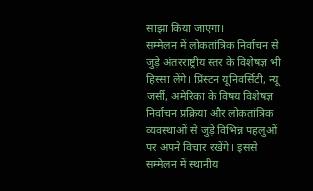साझा किया जाएगा।
सम्मेलन में लोकतांत्रिक निर्वाचन से जुड़े अंतरराष्ट्रीय स्तर के विशेषज्ञ भी हिस्सा लेंगे। प्रिंस्टन यूनिवर्सिटी, न्यू जर्सी, अमेरिका के विषय विशेषज्ञ निर्वाचन प्रक्रिया और लोकतांत्रिक व्यवस्थाओं से जुड़े विभिन्न पहलुओं पर अपने विचार रखेंगे। इससे सम्मेलन में स्थानीय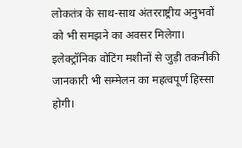लोकतंत्र के साथ-साथ अंतरराष्ट्रीय अनुभवों को भी समझने का अवसर मिलेगा।
इलेक्ट्रॉनिक वोटिंग मशीनों से जुड़ी तकनीकी जानकारी भी सम्मेलन का महत्वपूर्ण हिस्सा होगी।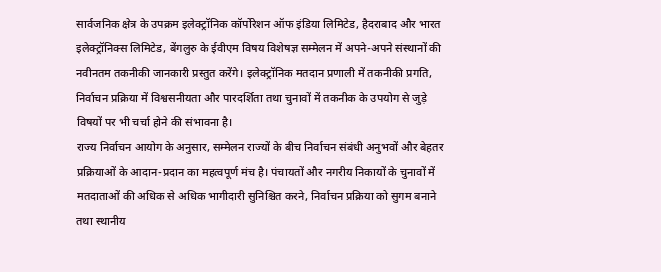सार्वजनिक क्षेत्र के उपक्रम इलेक्ट्रॉनिक कॉर्पोरेशन ऑफ इंडिया लिमिटेड, हैदराबाद और भारत इलेक्ट्रॉनिक्स लिमिटेड, बेंगलुरु के ईवीएम विषय विशेषज्ञ सम्मेलन में अपने-अपने संस्थानों की नवीनतम तकनीकी जानकारी प्रस्तुत करेंगे। इलेक्ट्रॉनिक मतदान प्रणाली में तकनीकी प्रगति, निर्वाचन प्रक्रिया में विश्वसनीयता और पारदर्शिता तथा चुनावों में तकनीक के उपयोग से जुड़े विषयों पर भी चर्चा होने की संभावना है।
राज्य निर्वाचन आयोग के अनुसार, सम्मेलन राज्यों के बीच निर्वाचन संबंधी अनुभवों और बेहतर प्रक्रियाओं के आदान-प्रदान का महत्वपूर्ण मंच है। पंचायतों और नगरीय निकायों के चुनावों में मतदाताओं की अधिक से अधिक भागीदारी सुनिश्चित करने, निर्वाचन प्रक्रिया को सुगम बनाने तथा स्थानीय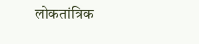लोकतांत्रिक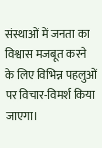संस्थाओं में जनता का विश्वास मजबूत करने के लिए विभिन्न पहलुओं पर विचार-विमर्श किया जाएगा।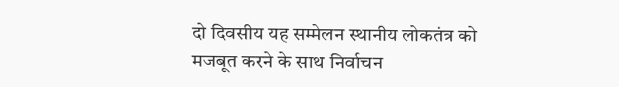दो दिवसीय यह सम्मेलन स्थानीय लोकतंत्र को मजबूत करने के साथ निर्वाचन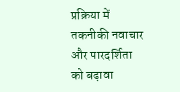प्रक्रिया में तकनीकी नवाचार और पारदर्शिता को बढ़ावा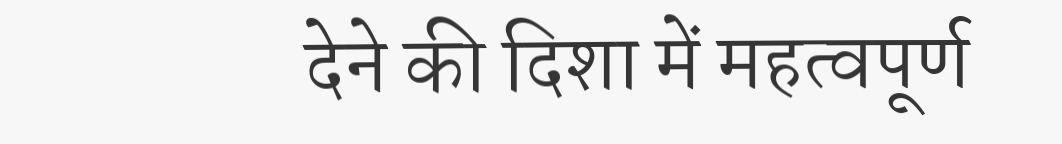देने की दिशा में महत्वपूर्ण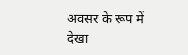अवसर के रूप में देखा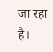जा रहा है।